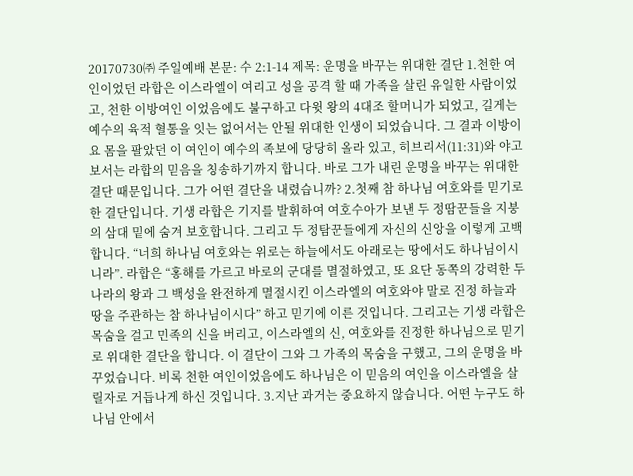20170730㈜ 주일예배 본문: 수 2:1-14 제목: 운명을 바꾸는 위대한 결단 1.천한 여인이었던 라합은 이스라엘이 여리고 성을 공격 할 때 가족을 살린 유일한 사람이었고, 천한 이방여인 이었음에도 불구하고 다윗 왕의 4대조 할머니가 되었고, 길게는 예수의 육적 혈통을 잇는 없어서는 안될 위대한 인생이 되었습니다. 그 결과 이방이요 몸을 팔았던 이 여인이 예수의 족보에 당당히 올라 있고, 히브리서(11:31)와 야고보서는 라합의 믿음을 칭송하기까지 합니다. 바로 그가 내린 운명을 바꾸는 위대한 결단 때문입니다. 그가 어떤 결단을 내렸습니까? 2.첫째 참 하나님 여호와를 믿기로 한 결단입니다. 기생 라합은 기지를 발휘하여 여호수아가 보낸 두 정땀꾼들을 지붕의 삼대 밑에 숨겨 보호합니다. 그리고 두 정탐꾼들에게 자신의 신앙을 이렇게 고백합니다. “너희 하나님 여호와는 위로는 하늘에서도 아래로는 땅에서도 하나님이시니라”. 라합은 “홍해를 가르고 바로의 군대를 멸절하였고, 또 요단 동쪽의 강력한 두 나라의 왕과 그 백성을 완전하게 멸절시킨 이스라엘의 여호와야 말로 진정 하늘과 땅을 주관하는 참 하나님이시다” 하고 믿기에 이른 것입니다. 그리고는 기생 라합은 목숨을 걸고 민족의 신을 버리고, 이스라엘의 신, 여호와를 진정한 하나님으로 믿기로 위대한 결단을 합니다. 이 결단이 그와 그 가족의 목숨을 구했고, 그의 운명을 바꾸었습니다. 비록 천한 여인이었음에도 하나님은 이 믿음의 여인을 이스라엘을 살릴자로 거듭나게 하신 것입니다. 3.지난 과거는 중요하지 않습니다. 어떤 누구도 하나님 안에서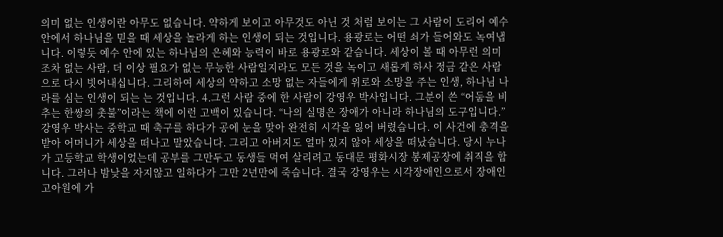의미 없는 인생이란 아무도 없습니다. 약하게 보이고 아무것도 아닌 것 처럼 보이는 그 사람이 도리어 예수 안에서 하나님을 믿을 때 세상을 놀라게 하는 인생이 되는 것입니다. 용광로는 어떤 쇠가 들어와도 녹여냅니다. 이렇듯 예수 안에 있는 하나님의 은혜와 능력이 바로 용광로와 같습니다. 세상이 볼 때 아무런 의미 조차 없는 사람, 더 이상 필요가 없는 무능한 사람일지라도 모든 것을 녹이고 새롭게 하사 정금 같은 사람으로 다시 빗어내십니다. 그리하여 세상의 약하고 소망 없는 자들에게 위로와 소망을 주는 인생, 하나님 나라를 심는 인생이 되는 는 것입니다. 4.그런 사람 중에 한 사람이 강영우 박사입니다. 그분이 쓴 “어둠을 비추는 한쌍의 촛불”이라는 책에 이런 고백이 있습니다. “나의 실명은 장애가 아니라 하나님의 도구입니다.” 강영우 박사는 중학교 때 축구를 하다가 공에 눈을 맞아 완전히 시각을 잃어 버렸습니다. 이 사건에 충격을 받아 어머니가 세상을 떠나고 말았습니다. 그리고 아버지도 얼마 있지 않아 세상을 떠났습니다. 당시 누나가 고등학교 학생이었는데 공부를 그만두고 동생들 먹여 살리려고 동대문 평화시장 봉제공장에 취직을 합니다. 그러나 밤낮을 자지않고 일하다가 그만 2년만에 죽습니다. 결국 강영우는 시각장애인으로서 장애인 고아원에 가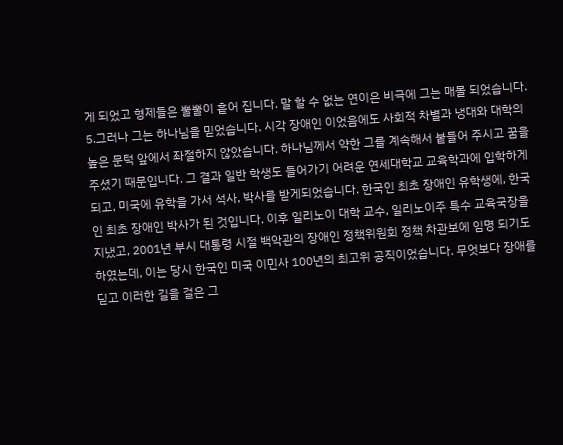게 되었고 형제들은 뿔뿔이 흩어 집니다. 말 할 수 없는 연이은 비극에 그는 매몰 되었습니다. 5.그러나 그는 하나님을 믿었습니다. 시각 장애인 이었음에도 사회적 차별과 냉대와 대학의 높은 문턱 앞에서 좌절하지 않았습니다. 하나님께서 약한 그를 계속해서 붙들어 주시고 꿈을 주셨기 때문입니다. 그 결과 일반 학생도 들어가기 어려운 연세대학교 교육학과에 입학하게 되고, 미국에 유학을 가서 석사, 박사를 받게되었습니다. 한국인 최초 장애인 유학생에, 한국인 최초 장애인 박사가 된 것입니다. 이후 일리노이 대학 교수, 일리노이주 특수 교육국장을 지냈고, 2001년 부시 대통령 시절 백악관의 장애인 정책위원회 정책 차관보에 임명 되기도 하였는데, 이는 당시 한국인 미국 이민사 100년의 최고위 공직이었습니다. 무엇보다 장애를 딛고 이러한 길을 걸은 그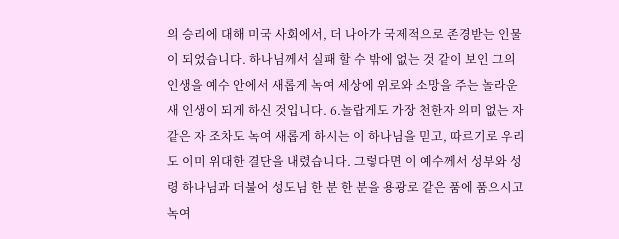의 승리에 대해 미국 사회에서, 더 나아가 국제적으로 존경받는 인물이 되었습니다. 하나님께서 실패 할 수 밖에 없는 것 같이 보인 그의 인생을 예수 안에서 새롭게 녹여 세상에 위로와 소망을 주는 놀라운 새 인생이 되게 하신 것입니다. 6.놀랍게도 가장 천한자 의미 없는 자 같은 자 조차도 녹여 새롭게 하시는 이 하나님을 믿고, 따르기로 우리도 이미 위대한 결단을 내렸습니다. 그렇다면 이 예수께서 성부와 성령 하나님과 더불어 성도님 한 분 한 분을 용광로 같은 품에 품으시고 녹여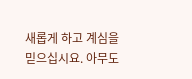새롭게 하고 계심을 믿으십시요. 아무도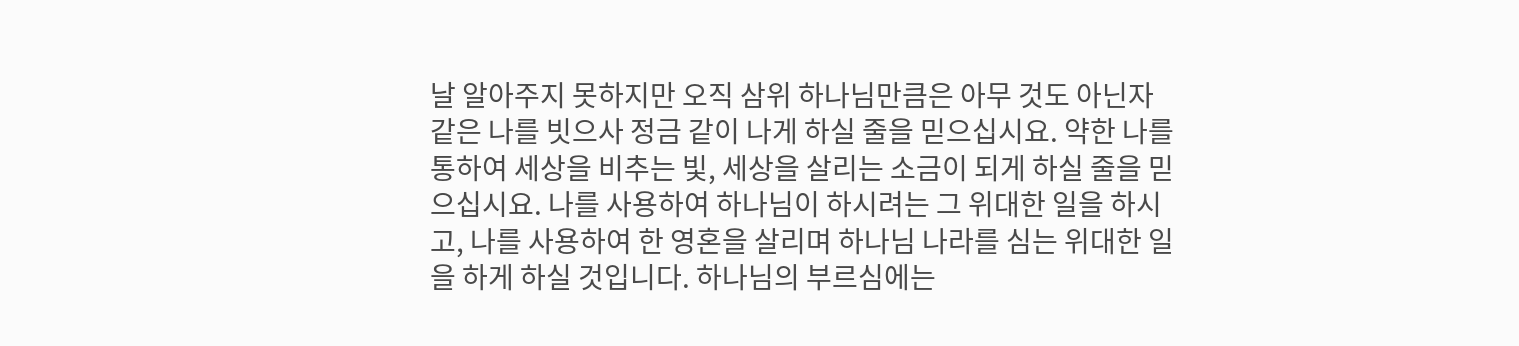날 알아주지 못하지만 오직 삼위 하나님만큼은 아무 것도 아닌자 같은 나를 빗으사 정금 같이 나게 하실 줄을 믿으십시요. 약한 나를 통하여 세상을 비추는 빛, 세상을 살리는 소금이 되게 하실 줄을 믿으십시요. 나를 사용하여 하나님이 하시려는 그 위대한 일을 하시고, 나를 사용하여 한 영혼을 살리며 하나님 나라를 심는 위대한 일을 하게 하실 것입니다. 하나님의 부르심에는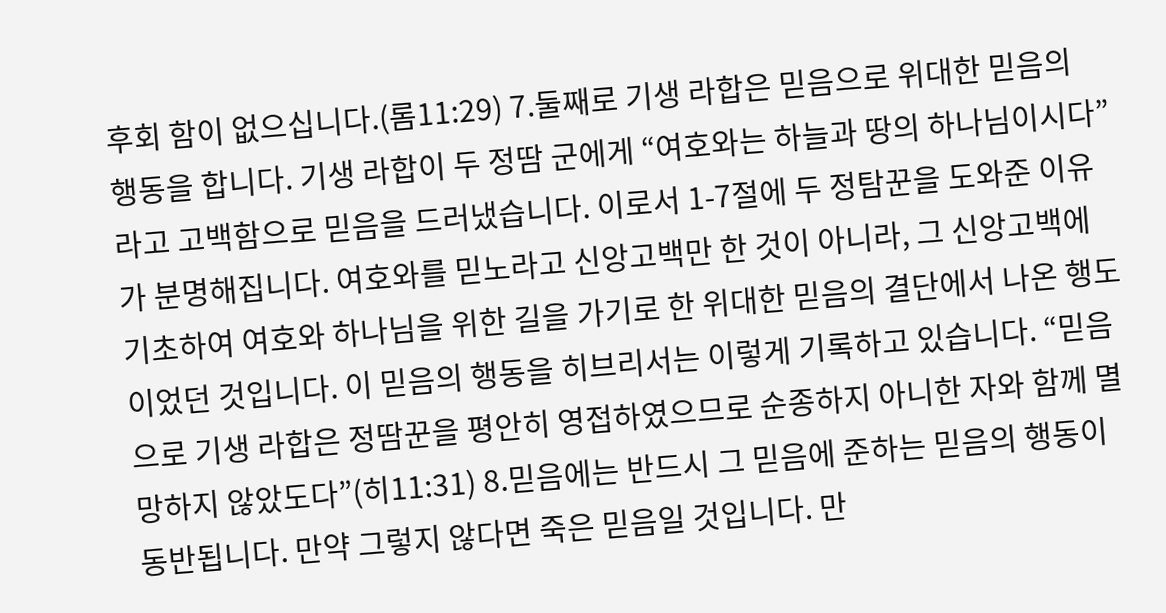후회 함이 없으십니다.(롬11:29) 7.둘째로 기생 라합은 믿음으로 위대한 믿음의 행동을 합니다. 기생 라합이 두 정땀 군에게 “여호와는 하늘과 땅의 하나님이시다”라고 고백함으로 믿음을 드러냈습니다. 이로서 1-7절에 두 정탐꾼을 도와준 이유가 분명해집니다. 여호와를 믿노라고 신앙고백만 한 것이 아니라, 그 신앙고백에 기초하여 여호와 하나님을 위한 길을 가기로 한 위대한 믿음의 결단에서 나온 행도이었던 것입니다. 이 믿음의 행동을 히브리서는 이렇게 기록하고 있습니다. “믿음으로 기생 라합은 정땀꾼을 평안히 영접하였으므로 순종하지 아니한 자와 함께 멸망하지 않았도다”(히11:31) 8.믿음에는 반드시 그 믿음에 준하는 믿음의 행동이 동반됩니다. 만약 그렇지 않다면 죽은 믿음일 것입니다. 만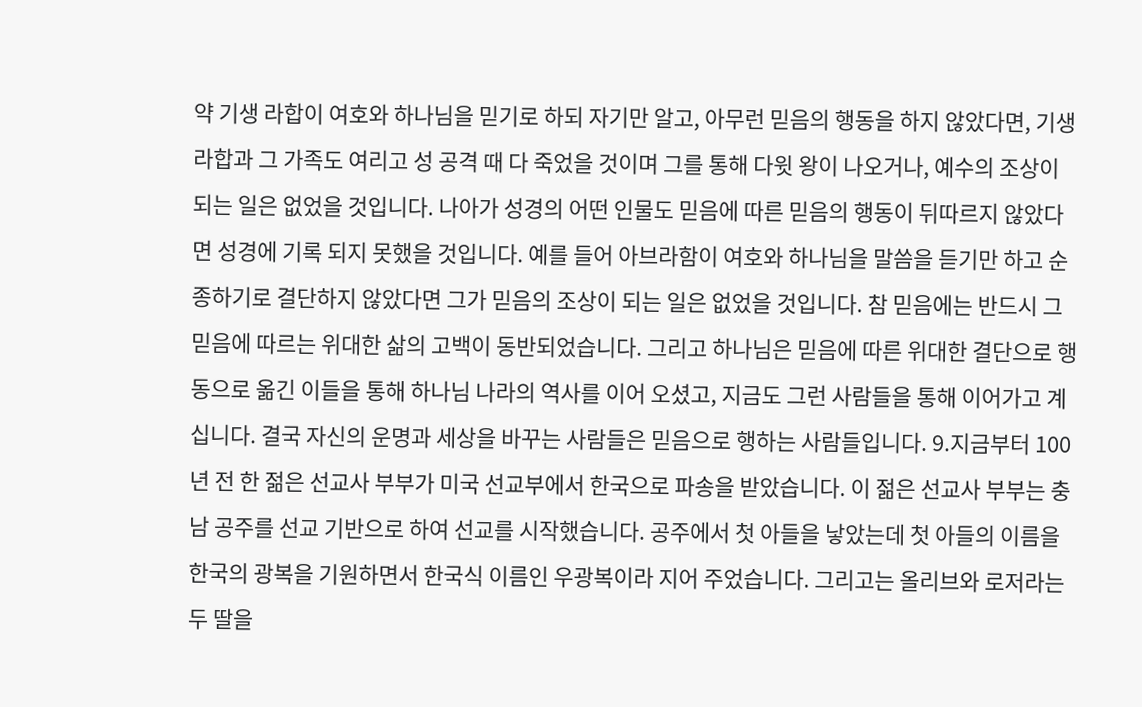약 기생 라합이 여호와 하나님을 믿기로 하되 자기만 알고, 아무런 믿음의 행동을 하지 않았다면, 기생 라합과 그 가족도 여리고 성 공격 때 다 죽었을 것이며 그를 통해 다윗 왕이 나오거나, 예수의 조상이 되는 일은 없었을 것입니다. 나아가 성경의 어떤 인물도 믿음에 따른 믿음의 행동이 뒤따르지 않았다면 성경에 기록 되지 못했을 것입니다. 예를 들어 아브라함이 여호와 하나님을 말씀을 듣기만 하고 순종하기로 결단하지 않았다면 그가 믿음의 조상이 되는 일은 없었을 것입니다. 참 믿음에는 반드시 그 믿음에 따르는 위대한 삶의 고백이 동반되었습니다. 그리고 하나님은 믿음에 따른 위대한 결단으로 행동으로 옮긴 이들을 통해 하나님 나라의 역사를 이어 오셨고, 지금도 그런 사람들을 통해 이어가고 계십니다. 결국 자신의 운명과 세상을 바꾸는 사람들은 믿음으로 행하는 사람들입니다. 9.지금부터 100년 전 한 젊은 선교사 부부가 미국 선교부에서 한국으로 파송을 받았습니다. 이 젊은 선교사 부부는 충남 공주를 선교 기반으로 하여 선교를 시작했습니다. 공주에서 첫 아들을 낳았는데 첫 아들의 이름을 한국의 광복을 기원하면서 한국식 이름인 우광복이라 지어 주었습니다. 그리고는 올리브와 로저라는 두 딸을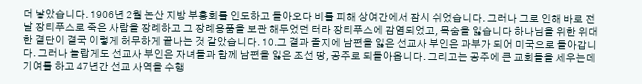더 낳았습니다. 1906년 2월 논산 지방 부흥회를 인도하고 돌아오다 비를 피해 상여간에서 잠시 쉬었습니다. 그러나 그로 인해 바로 전날 장티푸스로 죽은 사람을 장례하고 그 장례용품을 보관 해두었던 터라 장티푸스에 감염되었고, 목숨을 잃습니다 하나님을 위한 위대한 결단이 결국 이렇게 허무하게 끝나는 것 같았습니다. 10.그 결과 졸지에 남편을 잃은 선교사 부인은 과부가 되어 미국으로 돌아갑니다. 그러나 놀랍게도 선교사 부인은 자녀들과 함께 남편을 잃은 조선 땅, 공주로 되돌아옵니다. 그리고는 공주에 큰 교회들을 세우는데 기여를 하고 47년간 선교 사역을 수행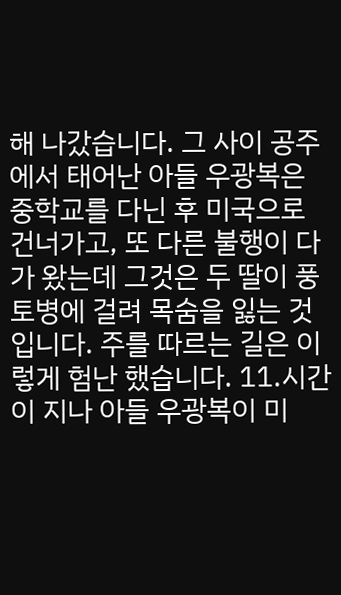해 나갔습니다. 그 사이 공주에서 태어난 아들 우광복은 중학교를 다닌 후 미국으로 건너가고, 또 다른 불행이 다가 왔는데 그것은 두 딸이 풍토병에 걸려 목숨을 잃는 것입니다. 주를 따르는 길은 이렇게 험난 했습니다. 11.시간이 지나 아들 우광복이 미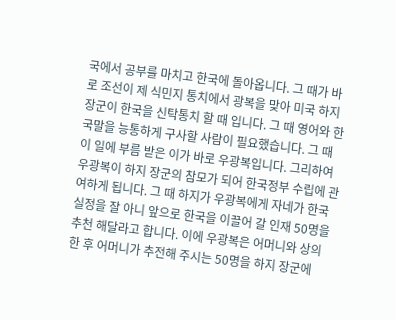국에서 공부를 마치고 한국에 돌아옵니다. 그 때가 바로 조선이 제 식민지 통치에서 광복을 맞아 미국 하지 장군이 한국을 신탁통치 할 때 입니다. 그 때 영어와 한국말을 능통하게 구사할 사람이 필요했습니다. 그 때 이 일에 부름 받은 이가 바로 우광복입니다. 그리하여 우광복이 하지 장군의 참모가 되어 한국정부 수립에 관여하게 됩니다. 그 때 하지가 우광복에게 자네가 한국 실정을 잘 아니 앞으로 한국을 이끌어 갈 인재 50명을 추천 해달라고 합니다. 이에 우광복은 어머니와 상의 한 후 어머니가 추전해 주시는 50명을 하지 장군에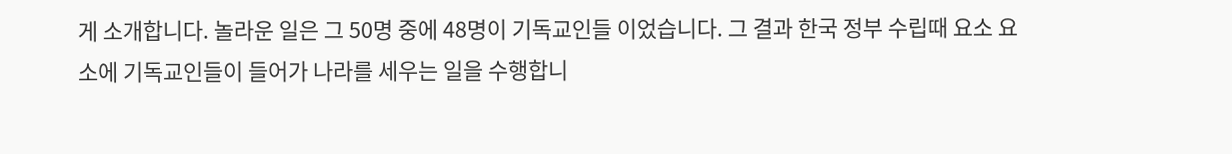게 소개합니다. 놀라운 일은 그 50명 중에 48명이 기독교인들 이었습니다. 그 결과 한국 정부 수립때 요소 요소에 기독교인들이 들어가 나라를 세우는 일을 수행합니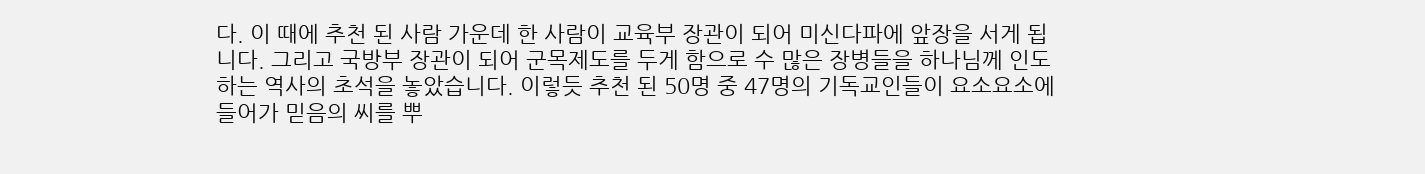다. 이 때에 추천 된 사람 가운데 한 사람이 교육부 장관이 되어 미신다파에 앞장을 서게 됩니다. 그리고 국방부 장관이 되어 군목제도를 두게 함으로 수 많은 장병들을 하나님께 인도하는 역사의 초석을 놓았습니다. 이렇듯 추천 된 50명 중 47명의 기독교인들이 요소요소에 들어가 믿음의 씨를 뿌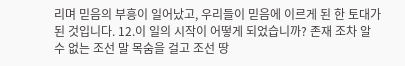리며 믿음의 부흥이 일어났고, 우리들이 믿음에 이르게 된 한 토대가 된 것입니다. 12.이 일의 시작이 어떻게 되었습니까? 존재 조차 알 수 없는 조선 말 목숨을 걸고 조선 땅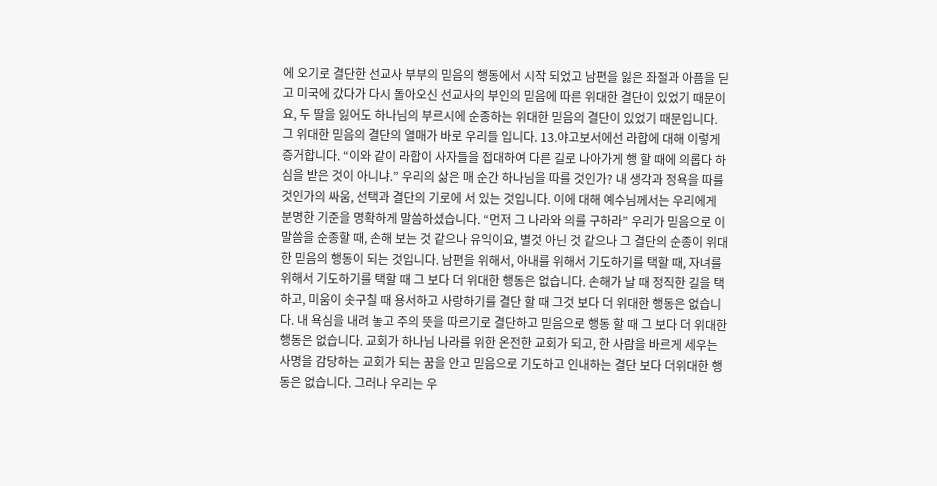에 오기로 결단한 선교사 부부의 믿음의 행동에서 시작 되었고 남편을 잃은 좌절과 아픔을 딛고 미국에 갔다가 다시 돌아오신 선교사의 부인의 믿음에 따른 위대한 결단이 있었기 때문이요, 두 딸을 잃어도 하나님의 부르시에 순종하는 위대한 믿음의 결단이 있었기 때문입니다. 그 위대한 믿음의 결단의 열매가 바로 우리들 입니다. 13.야고보서에선 라합에 대해 이렇게 증거합니다. “이와 같이 라합이 사자들을 접대하여 다른 길로 나아가게 행 할 때에 의롭다 하심을 받은 것이 아니냐.” 우리의 삶은 매 순간 하나님을 따를 것인가? 내 생각과 정욕을 따를 것인가의 싸움, 선택과 결단의 기로에 서 있는 것입니다. 이에 대해 예수님께서는 우리에게 분명한 기준을 명확하게 말씀하셨습니다. “먼저 그 나라와 의를 구하라” 우리가 믿음으로 이 말씀을 순종할 때, 손해 보는 것 같으나 유익이요, 별것 아닌 것 같으나 그 결단의 순종이 위대한 믿음의 행동이 되는 것입니다. 남편을 위해서, 아내를 위해서 기도하기를 택할 때, 자녀를 위해서 기도하기를 택할 때 그 보다 더 위대한 행동은 없습니다. 손해가 날 때 정직한 길을 택하고, 미움이 솟구칠 때 용서하고 사랑하기를 결단 할 때 그것 보다 더 위대한 행동은 없습니다. 내 욕심을 내려 놓고 주의 뜻을 따르기로 결단하고 믿음으로 행동 할 때 그 보다 더 위대한 행동은 없습니다. 교회가 하나님 나라를 위한 온전한 교회가 되고, 한 사람을 바르게 세우는 사명을 감당하는 교회가 되는 꿈을 안고 믿음으로 기도하고 인내하는 결단 보다 더위대한 행동은 없습니다. 그러나 우리는 우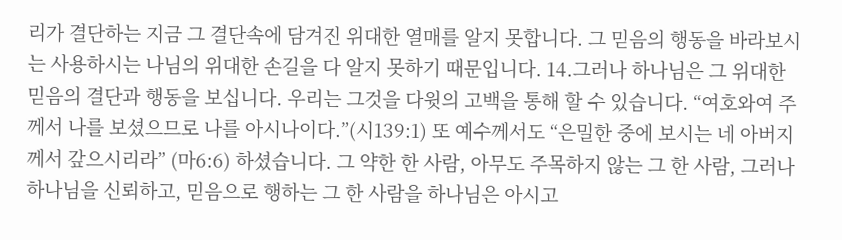리가 결단하는 지금 그 결단속에 담겨진 위대한 열매를 알지 못합니다. 그 믿음의 행동을 바라보시는 사용하시는 나님의 위대한 손길을 다 알지 못하기 때문입니다. 14.그러나 하나님은 그 위대한 믿음의 결단과 행동을 보십니다. 우리는 그것을 다윗의 고백을 통해 할 수 있습니다. “여호와여 주께서 나를 보셨으므로 나를 아시나이다.”(시139:1) 또 예수께서도 “은밀한 중에 보시는 네 아버지께서 갚으시리라” (마6:6) 하셨습니다. 그 약한 한 사람, 아무도 주목하지 않는 그 한 사람, 그러나 하나님을 신뢰하고, 믿음으로 행하는 그 한 사람을 하나님은 아시고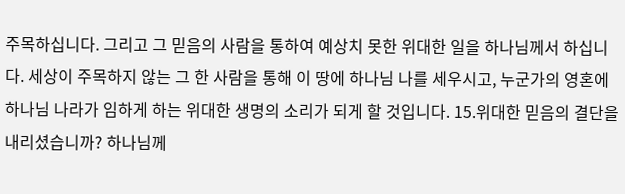주목하십니다. 그리고 그 믿음의 사람을 통하여 예상치 못한 위대한 일을 하나님께서 하십니다. 세상이 주목하지 않는 그 한 사람을 통해 이 땅에 하나님 나를 세우시고, 누군가의 영혼에 하나님 나라가 임하게 하는 위대한 생명의 소리가 되게 할 것입니다. 15.위대한 믿음의 결단을 내리셨습니까? 하나님께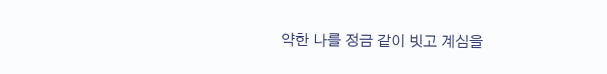약한 나를 정금 같이 빗고 계심을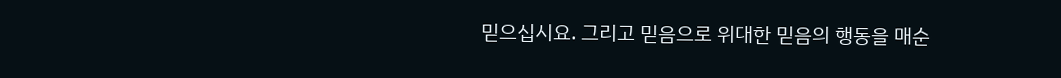믿으십시요. 그리고 믿음으로 위대한 믿음의 행동을 매순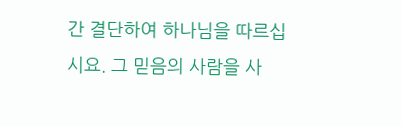간 결단하여 하나님을 따르십시요. 그 믿음의 사람을 사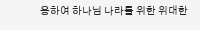용하여 하나님 나라를 위한 위대한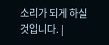소리가 되게 하실 것입니다. |